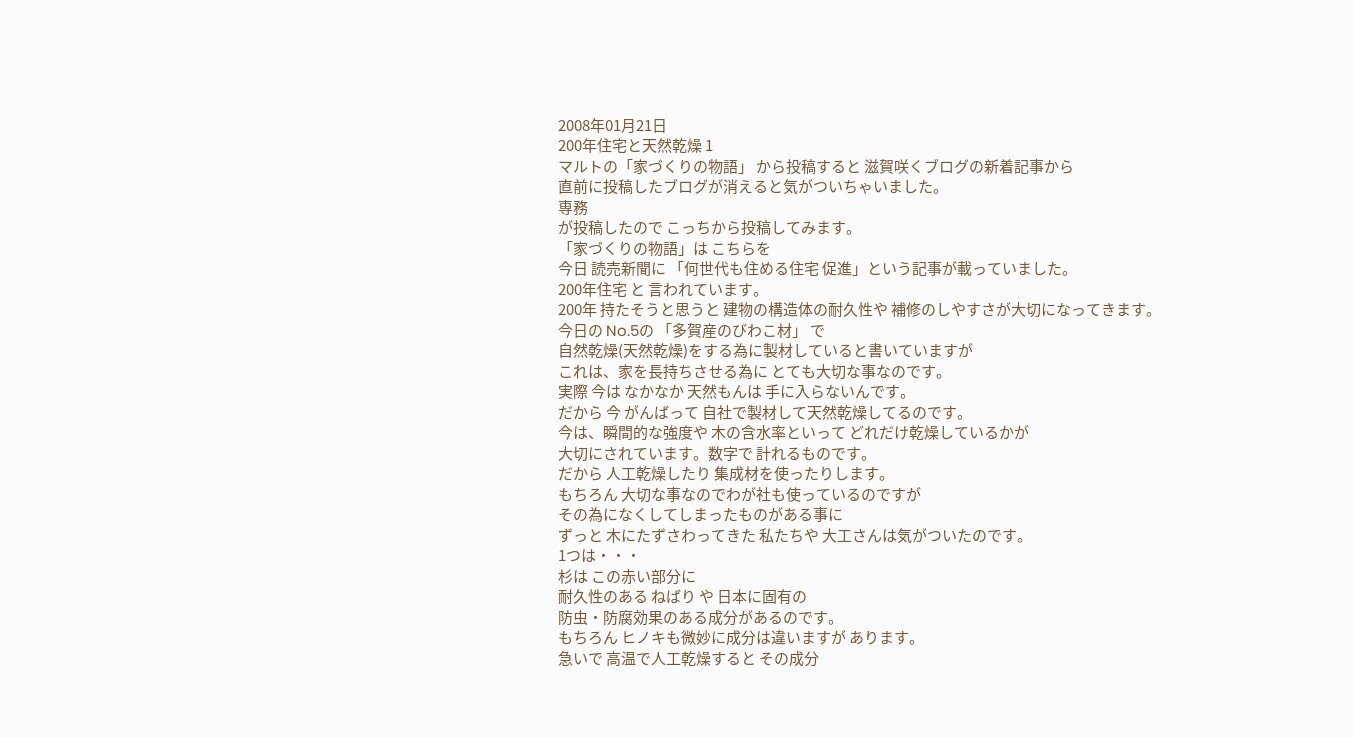2008年01月21日
200年住宅と天然乾燥 1
マルトの「家づくりの物語」 から投稿すると 滋賀咲くブログの新着記事から
直前に投稿したブログが消えると気がついちゃいました。
専務
が投稿したので こっちから投稿してみます。
「家づくりの物語」は こちらを
今日 読売新聞に 「何世代も住める住宅 促進」という記事が載っていました。
200年住宅 と 言われています。
200年 持たそうと思うと 建物の構造体の耐久性や 補修のしやすさが大切になってきます。
今日の No.5の 「多賀産のびわこ材」 で
自然乾燥(天然乾燥)をする為に製材していると書いていますが
これは、家を長持ちさせる為に とても大切な事なのです。
実際 今は なかなか 天然もんは 手に入らないんです。
だから 今 がんばって 自社で製材して天然乾燥してるのです。
今は、瞬間的な強度や 木の含水率といって どれだけ乾燥しているかが
大切にされています。数字で 計れるものです。
だから 人工乾燥したり 集成材を使ったりします。
もちろん 大切な事なのでわが社も使っているのですが
その為になくしてしまったものがある事に
ずっと 木にたずさわってきた 私たちや 大工さんは気がついたのです。
1つは・・・
杉は この赤い部分に
耐久性のある ねばり や 日本に固有の
防虫・防腐効果のある成分があるのです。
もちろん ヒノキも微妙に成分は違いますが あります。
急いで 高温で人工乾燥すると その成分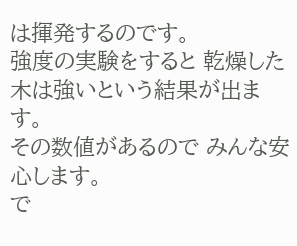は揮発するのです。
強度の実験をすると 乾燥した木は強いという結果が出ます。
その数値があるので みんな安心します。
で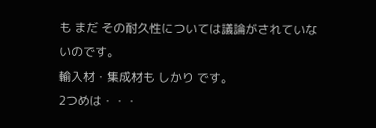も まだ その耐久性については議論がされていないのです。
輸入材・集成材も しかり です。
2つめは・・・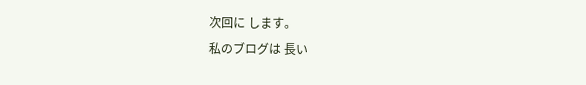次回に します。
私のブログは 長い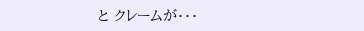と クレームが・・・